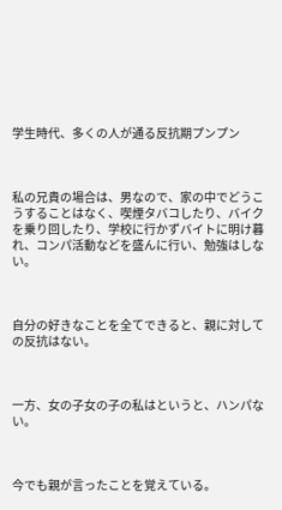学生時代、多くの人が通る反抗期プンプン



私の兄貴の場合は、男なので、家の中でどうこうすることはなく、喫煙タバコしたり、バイクを乗り回したり、学校に行かずバイトに明け暮れ、コンパ活動などを盛んに行い、勉強はしない。



自分の好きなことを全てできると、親に対しての反抗はない。



一方、女の子女の子の私はというと、ハンパない。



今でも親が言ったことを覚えている。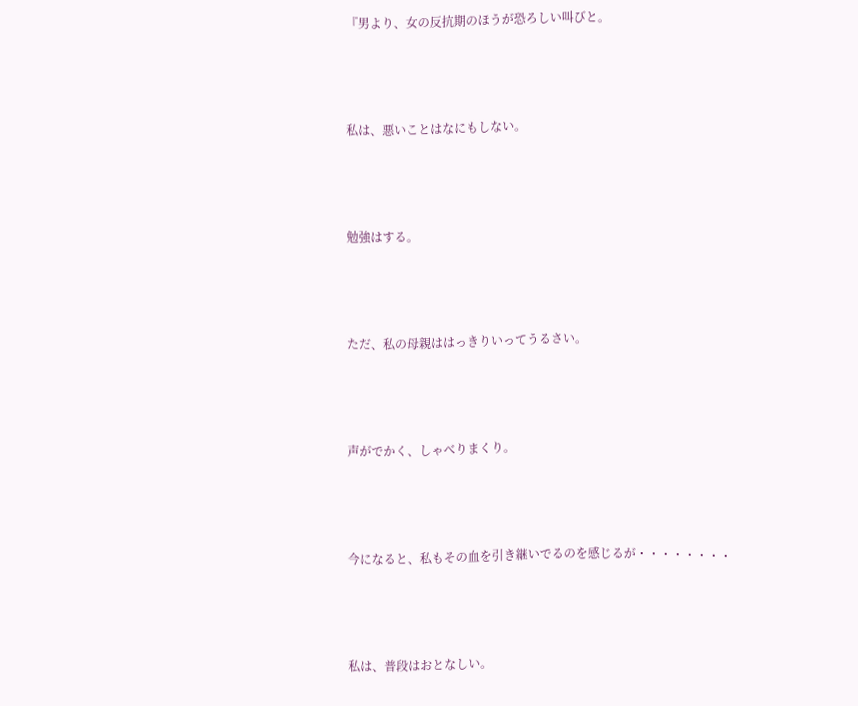『男より、女の反抗期のほうが恐ろしい叫びと。



私は、悪いことはなにもしない。



勉強はする。



ただ、私の母親ははっきりいってうるさい。



声がでかく、しゃべりまくり。



今になると、私もその血を引き継いでるのを感じるが・・・・・・・・



私は、普段はおとなしい。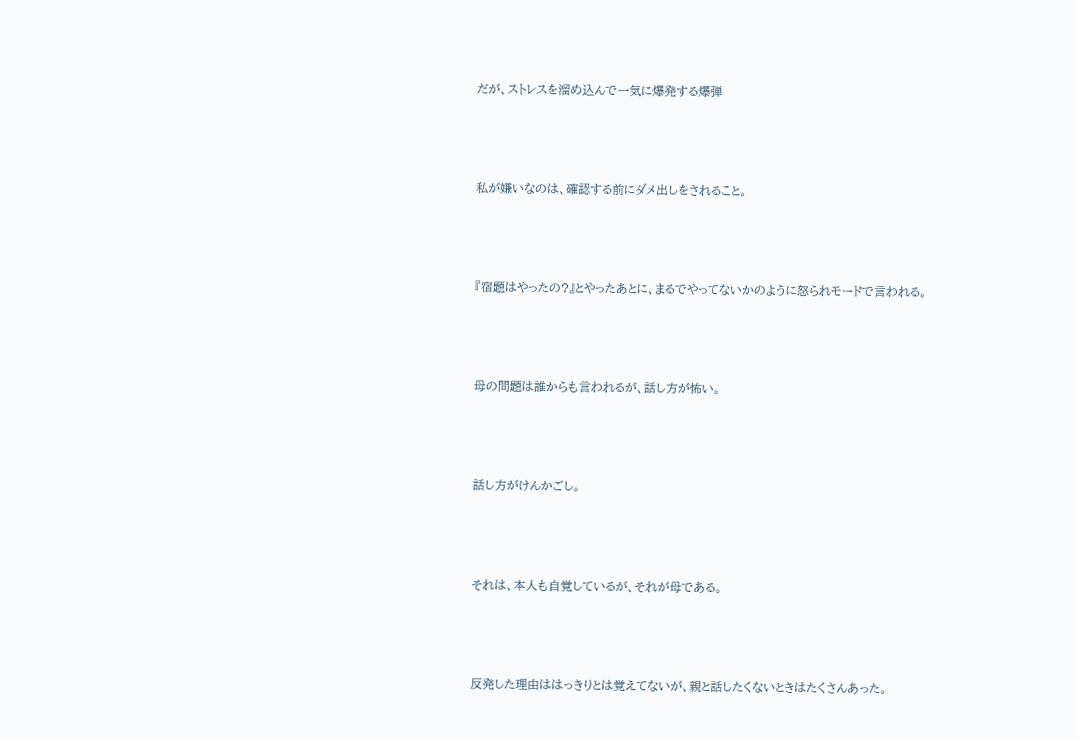だが、ストレスを溜め込んで一気に爆発する爆弾



私が嫌いなのは、確認する前にダメ出しをされること。



『宿題はやったの?』とやったあとに、まるでやってないかのように怒られモードで言われる。



母の問題は誰からも言われるが、話し方が怖い。



話し方がけんかごし。



それは、本人も自覚しているが、それが母である。



反発した理由ははっきりとは覚えてないが、親と話したくないときはたくさんあった。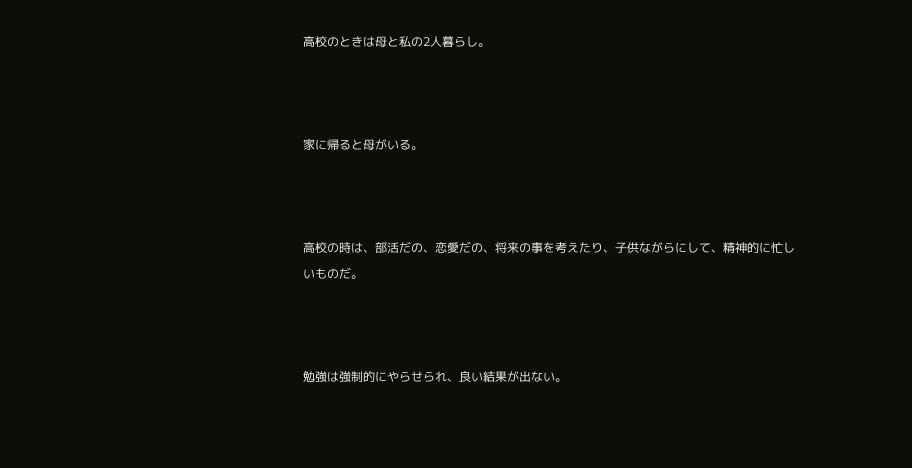高校のときは母と私の2人暮らし。



家に帰ると母がいる。



高校の時は、部活だの、恋愛だの、将来の事を考えたり、子供ながらにして、精神的に忙しいものだ。



勉強は強制的にやらせられ、良い結果が出ない。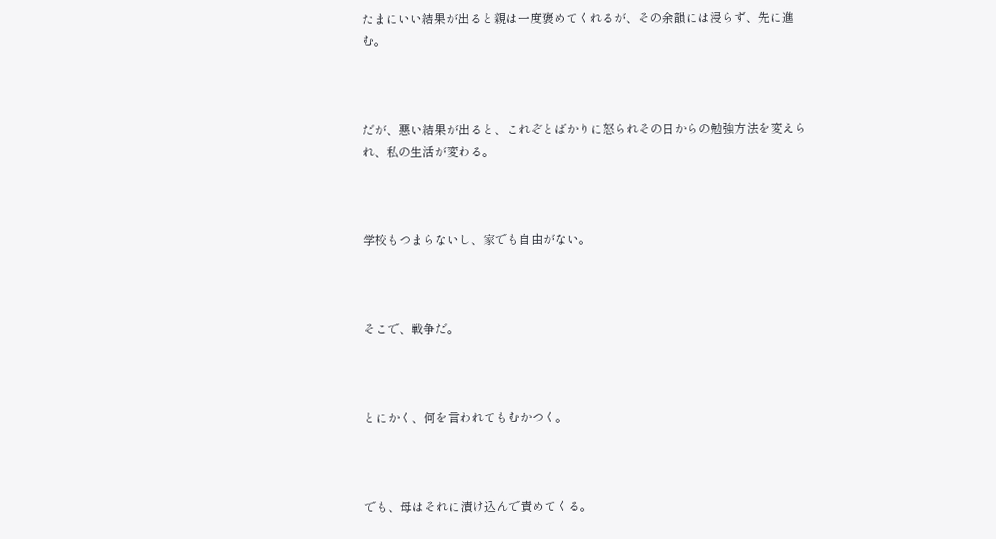たまにいい結果が出ると親は一度褒めてくれるが、その余韻には浸らず、先に進む。



だが、悪い結果が出ると、これぞとばかりに怒られその日からの勉強方法を変えられ、私の生活が変わる。



学校もつまらないし、家でも自由がない。



そこで、戦争だ。



とにかく、何を言われてもむかつく。



でも、母はそれに漬け込んで責めてくる。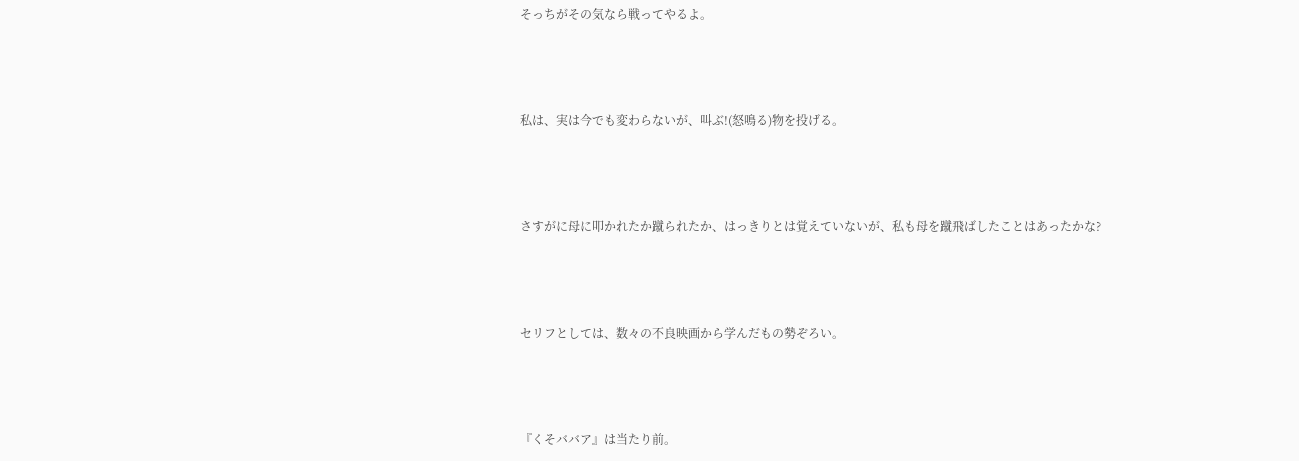そっちがその気なら戦ってやるよ。



私は、実は今でも変わらないが、叫ぶ!(怒鳴る)物を投げる。



さすがに母に叩かれたか蹴られたか、はっきりとは覚えていないが、私も母を蹴飛ばしたことはあったかな?



セリフとしては、数々の不良映画から学んだもの勢ぞろい。



『くそババア』は当たり前。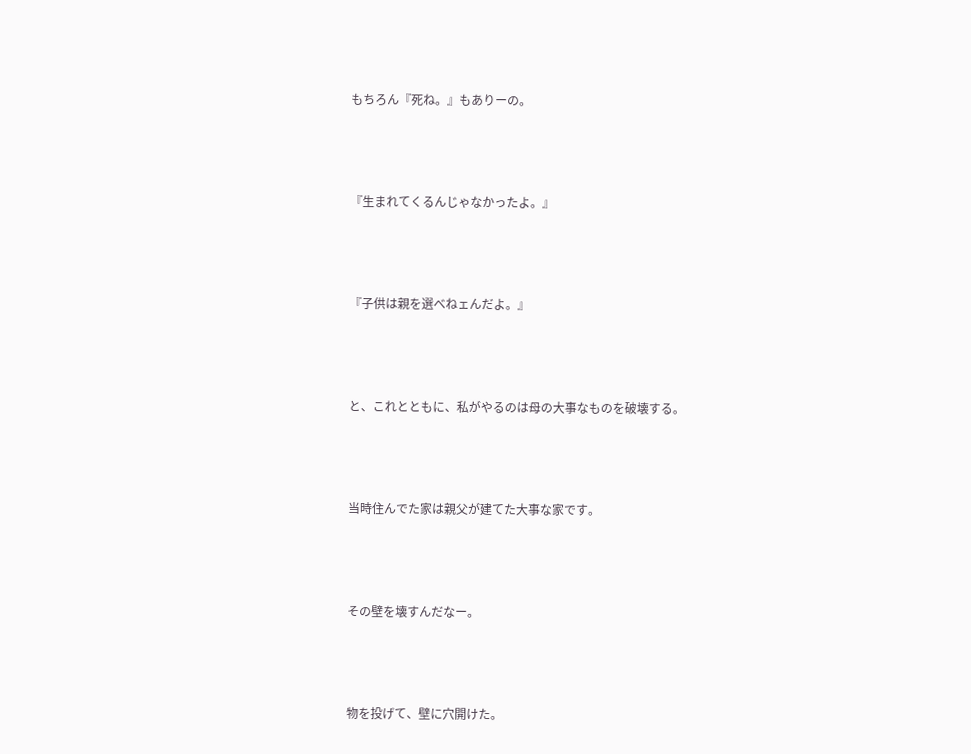もちろん『死ね。』もありーの。



『生まれてくるんじゃなかったよ。』



『子供は親を選べねェんだよ。』



と、これとともに、私がやるのは母の大事なものを破壊する。



当時住んでた家は親父が建てた大事な家です。



その壁を壊すんだなー。



物を投げて、壁に穴開けた。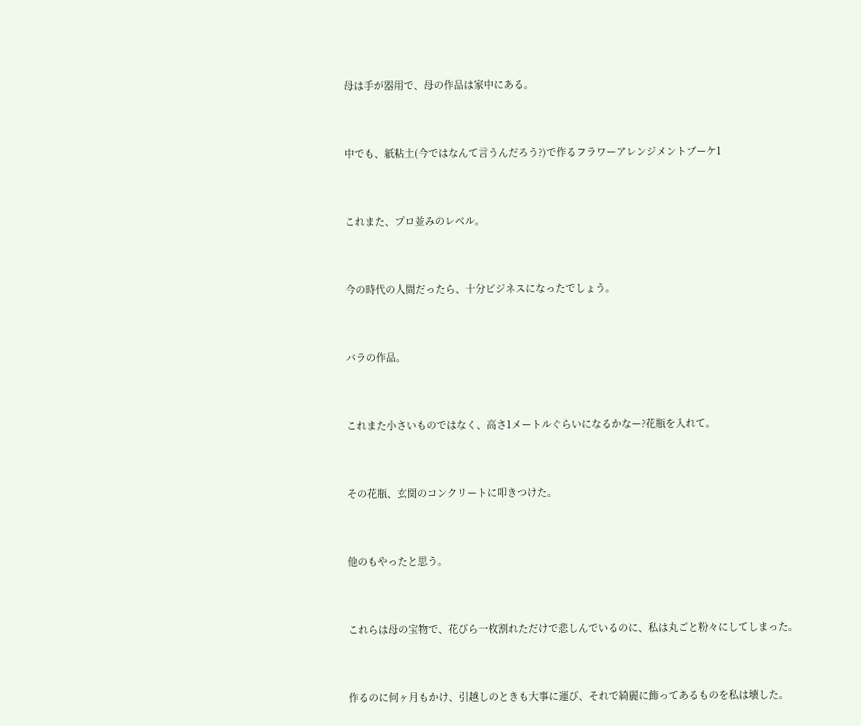母は手が器用で、母の作品は家中にある。



中でも、紙粘土(今ではなんて言うんだろう?)で作るフラワーアレンジメントブーケ1



これまた、プロ並みのレベル。



今の時代の人間だったら、十分ビジネスになったでしょう。



バラの作品。



これまた小さいものではなく、高さ1メートルぐらいになるかなー?花瓶を入れて。



その花瓶、玄関のコンクリートに叩きつけた。



他のもやったと思う。



これらは母の宝物で、花びら一枚割れただけで悲しんでいるのに、私は丸ごと粉々にしてしまった。



作るのに何ヶ月もかけ、引越しのときも大事に運び、それで綺麗に飾ってあるものを私は壊した。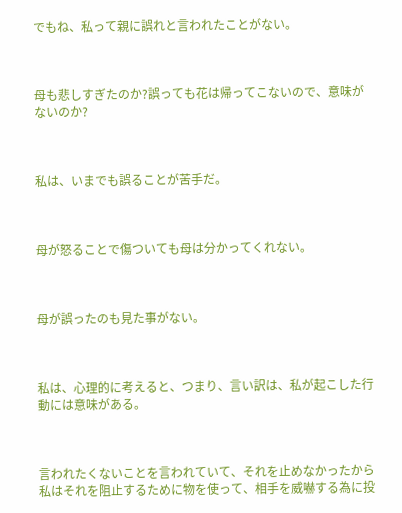でもね、私って親に誤れと言われたことがない。



母も悲しすぎたのか?誤っても花は帰ってこないので、意味がないのか?



私は、いまでも誤ることが苦手だ。



母が怒ることで傷ついても母は分かってくれない。



母が誤ったのも見た事がない。



私は、心理的に考えると、つまり、言い訳は、私が起こした行動には意味がある。



言われたくないことを言われていて、それを止めなかったから私はそれを阻止するために物を使って、相手を威嚇する為に投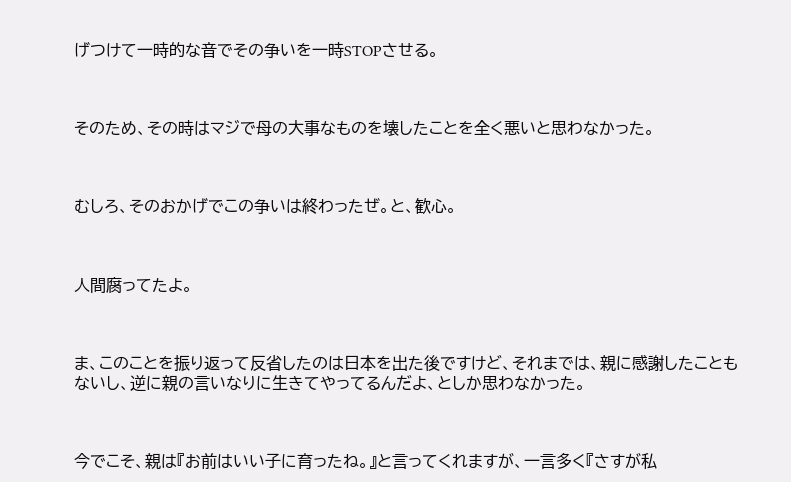げつけて一時的な音でその争いを一時STOPさせる。



そのため、その時はマジで母の大事なものを壊したことを全く悪いと思わなかった。



むしろ、そのおかげでこの争いは終わったぜ。と、歓心。



人間腐ってたよ。



ま、このことを振り返って反省したのは日本を出た後ですけど、それまでは、親に感謝したこともないし、逆に親の言いなりに生きてやってるんだよ、としか思わなかった。



今でこそ、親は『お前はいい子に育ったね。』と言ってくれますが、一言多く『さすが私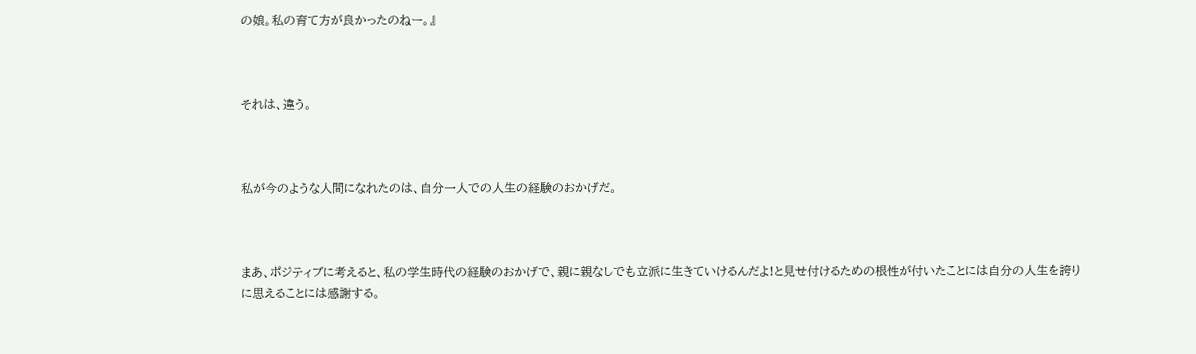の娘。私の育て方が良かったのねー。』



それは、違う。



私が今のような人間になれたのは、自分一人での人生の経験のおかげだ。



まあ、ポジティブに考えると、私の学生時代の経験のおかげで、親に親なしでも立派に生きていけるんだよ!と見せ付けるための根性が付いたことには自分の人生を誇りに思えることには感謝する。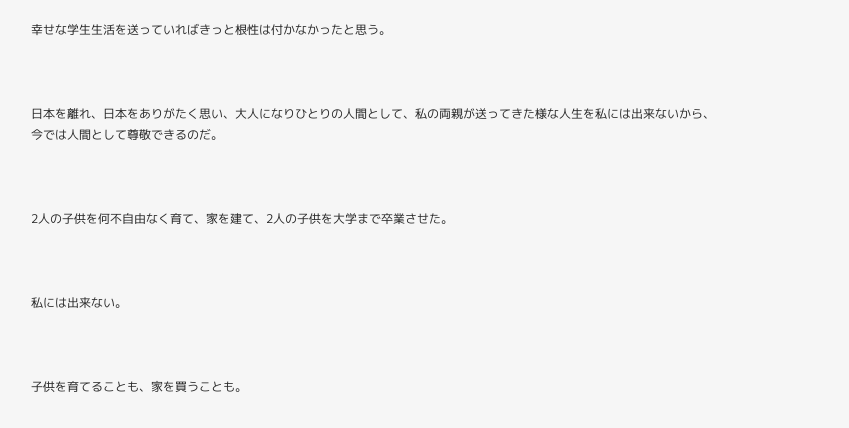幸せな学生生活を送っていればきっと根性は付かなかったと思う。



日本を離れ、日本をありがたく思い、大人になりひとりの人間として、私の両親が送ってきた様な人生を私には出来ないから、今では人間として尊敬できるのだ。



2人の子供を何不自由なく育て、家を建て、2人の子供を大学まで卒業させた。



私には出来ない。



子供を育てることも、家を買うことも。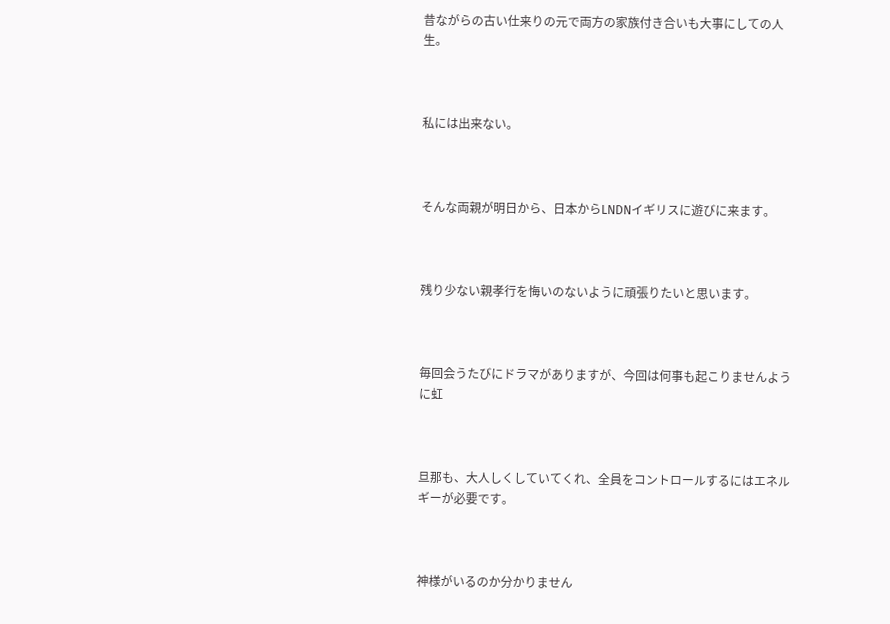昔ながらの古い仕来りの元で両方の家族付き合いも大事にしての人生。



私には出来ない。



そんな両親が明日から、日本からLNDNイギリスに遊びに来ます。



残り少ない親孝行を悔いのないように頑張りたいと思います。



毎回会うたびにドラマがありますが、今回は何事も起こりませんように虹



旦那も、大人しくしていてくれ、全員をコントロールするにはエネルギーが必要です。



神様がいるのか分かりません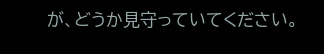が、どうか見守っていてください。